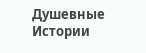Душевные Истории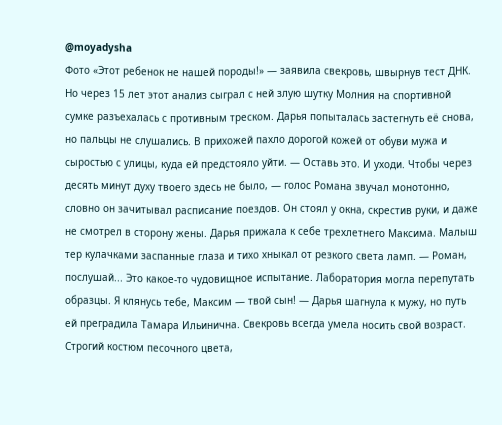@moyadysha
Фото «Этот ребенок не нашей породы!» — заявила свекровь, швырнув тест ДНК. Но через 15 лет этот анализ сыграл с ней злую шутку Молния на спортивной сумке разъехалась с противным треском. Дарья попыталась застегнуть её снова, но пальцы не слушались. В прихожей пахло дорогой кожей от обуви мужа и сыростью с улицы, куда ей предстояло уйти. — Оставь это. И уходи. Чтобы через десять минут духу твоего здесь не было, — голос Романа звучал монотонно, словно он зачитывал расписание поездов. Он стоял у окна, скрестив руки, и даже не смотрел в сторону жены. Дарья прижала к себе трехлетнего Максима. Малыш тер кулачками заспанные глаза и тихо хныкал от резкого света ламп. — Роман, послушай... Это какое-то чудовищное испытание. Лаборатория могла перепутать образцы. Я клянусь тебе, Максим — твой сын! — Дарья шагнула к мужу, но путь ей преградила Тамара Ильинична. Свекровь всегда умела носить свой возраст. Строгий костюм песочного цвета,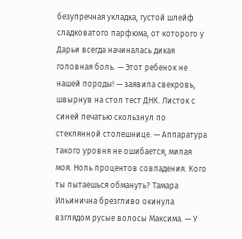безупречная укладка, густой шлейф сладковатого парфюма, от которого у Дарьи всегда начиналась дикая головная боль. — Этот ребенок не нашей породы! — заявила свекровь, швырнув на стол тест ДНК. Листок с синей печатью скользнул по стеклянной столешнице. — Аппаратура такого уровня не ошибается, милая моя. Ноль процентов совпадения. Кого ты пытаешься обмануть? Тамара Ильинична брезгливо окинула взглядом русые волосы Максима. — У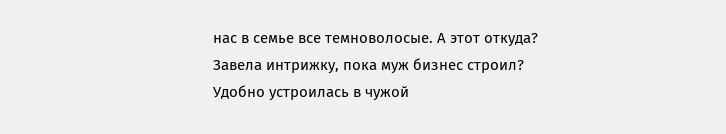нас в семье все темноволосые. А этот откуда? Завела интрижку, пока муж бизнес строил? Удобно устроилась в чужой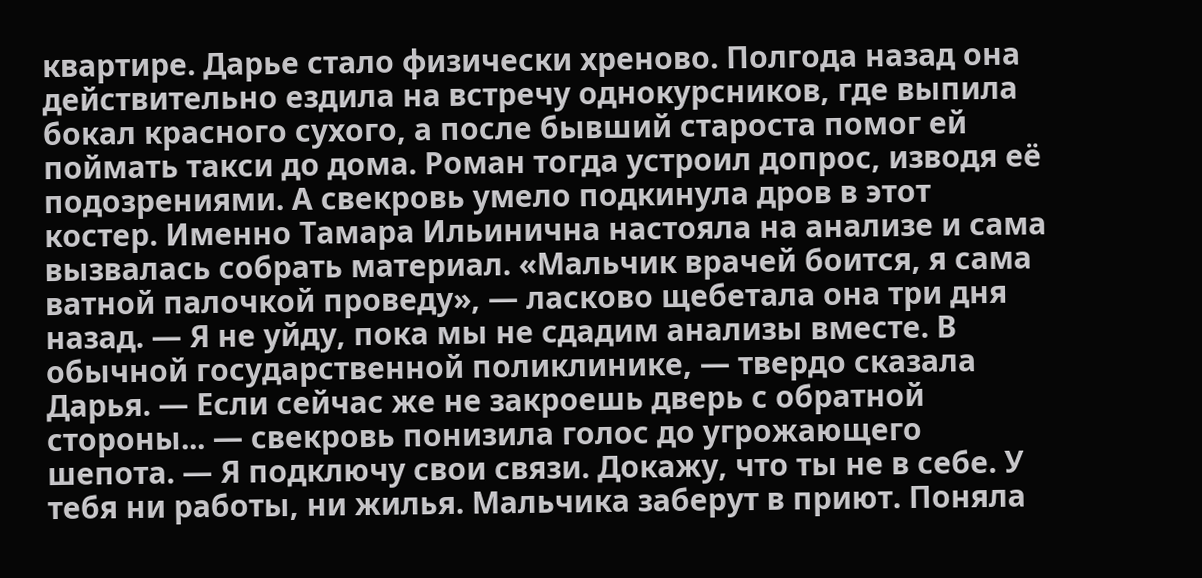квартире. Дарье стало физически хреново. Полгода назад она действительно ездила на встречу однокурсников, где выпила бокал красного сухого, а после бывший староста помог ей поймать такси до дома. Роман тогда устроил допрос, изводя её подозрениями. А свекровь умело подкинула дров в этот костер. Именно Тамара Ильинична настояла на анализе и сама вызвалась собрать материал. «Мальчик врачей боится, я сама ватной палочкой проведу», — ласково щебетала она три дня назад. — Я не уйду, пока мы не сдадим анализы вместе. В обычной государственной поликлинике, — твердо сказала Дарья. — Если сейчас же не закроешь дверь с обратной стороны... — свекровь понизила голос до угрожающего шепота. — Я подключу свои связи. Докажу, что ты не в себе. У тебя ни работы, ни жилья. Мальчика заберут в приют. Поняла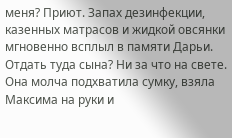меня? Приют. Запах дезинфекции, казенных матрасов и жидкой овсянки мгновенно всплыл в памяти Дарьи. Отдать туда сына? Ни за что на свете. Она молча подхватила сумку, взяла Максима на руки и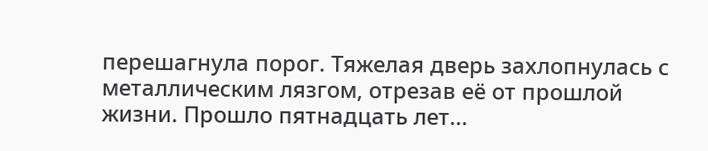перешагнула порог. Тяжелая дверь захлопнулась с металлическим лязгом, отрезав её от прошлой жизни. Прошло пятнадцать лет...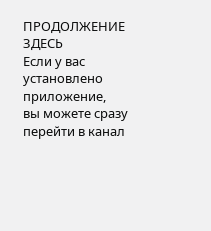ПРОДОЛЖЕНИЕ ЗДЕСЬ
Если у вас установлено приложение,
вы можете сразу перейти в канал